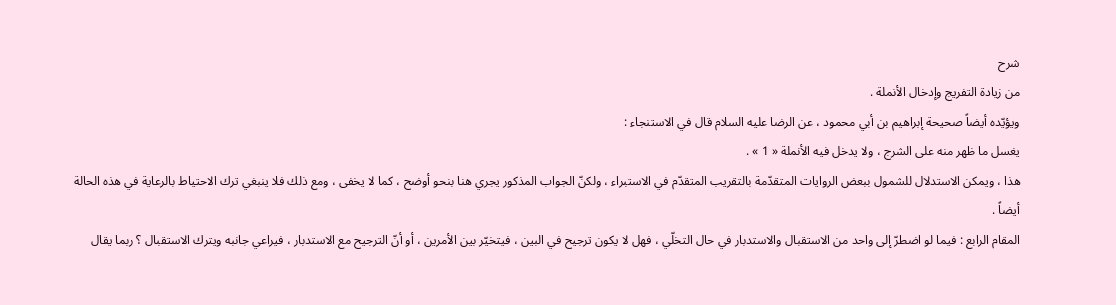شرح
من زيادة التفريج وإدخال الأنملة .
ويؤيّده أيضاً صحيحة إبراهيم بن أبي محمود ، عن الرضا عليه السلام قال في الاستنجاء :
يغسل ما ظهر منه على الشرج ، ولا يدخل فيه الأنملة « 1 » .
هذا ، ويمكن الاستدلال للشمول ببعض الروايات المتقدّمة بالتقريب المتقدّم في الاستبراء ، ولكنّ الجواب المذكور يجري هنا بنحو أوضح ، كما لا يخفى ، ومع ذلك فلا ينبغي ترك الاحتياط بالرعاية في هذه الحالة أيضاً .
المقام الرابع : فيما لو اضطرّ إلى واحد من الاستقبال والاستدبار في حال التخلّي ، فهل لا يكون ترجيح في البين ، فيتخيّر بين الأمرين ، أو أنّ الترجيح مع الاستدبار ، فيراعي جانبه ويترك الاستقبال ؟ ربما يقال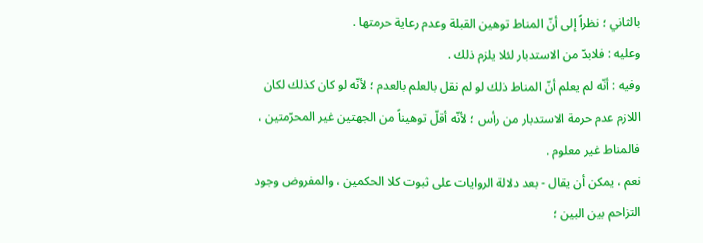بالثاني ؛ نظراً إلى أنّ المناط توهين القبلة وعدم رعاية حرمتها .
وعليه : فلابدّ من الاستدبار لئلا يلزم ذلك .
وفيه : أنّه لم يعلم أنّ المناط ذلك لو لم نقل بالعلم بالعدم ؛ لأنّه لو كان كذلك لكان اللازم عدم حرمة الاستدبار من رأس ؛ لأنّه أقلّ توهيناً من الجهتين غير المحرّمتين ، فالمناط غير معلوم .
نعم ، يمكن أن يقال - بعد دلالة الروايات على ثبوت كلا الحكمين ، والمفروض وجود التزاحم بين البين ؛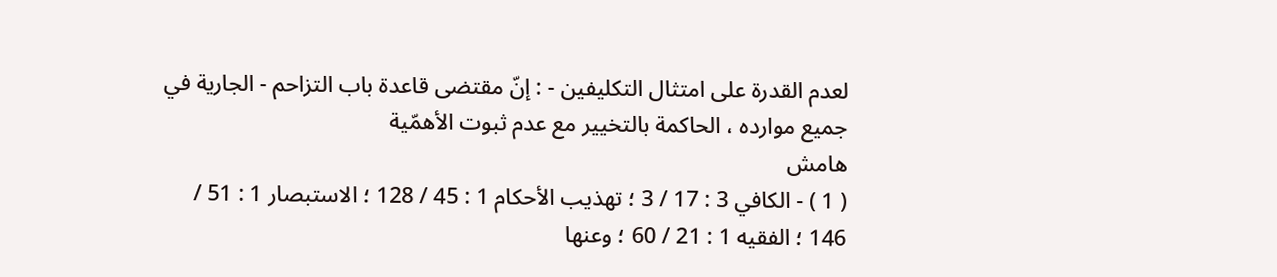لعدم القدرة على امتثال التكليفين - : إنّ مقتضى قاعدة باب التزاحم - الجارية في جميع موارده ، الحاكمة بالتخيير مع عدم ثبوت الأهمّية
هامش
( 1 ) - الكافي 3 : 17 / 3 ؛ تهذيب الأحكام 1 : 45 / 128 ؛ الاستبصار 1 : 51 / 146 ؛ الفقيه 1 : 21 / 60 ؛ وعنها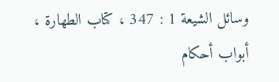وسائل الشيعة 1 : 347 ، كتاب الطهارة ، أبواب أحكام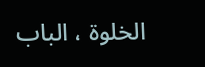الخلوة ، الباب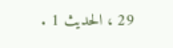29 ، الحديث 1 .